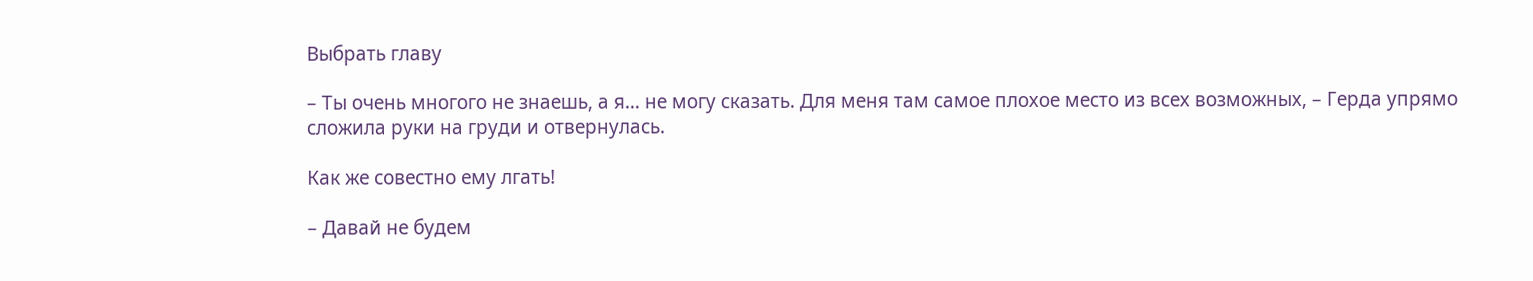Выбрать главу

– Ты очень многого не знаешь, а я… не могу сказать. Для меня там самое плохое место из всех возможных, – Герда упрямо сложила руки на груди и отвернулась.

Как же совестно ему лгать!

– Давай не будем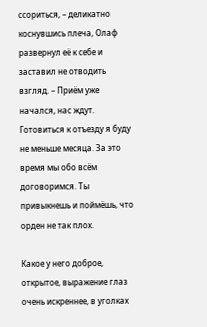ссориться, – деликатно коснувшись плеча, Олаф развернул её к себе и заставил не отводить взгляд. – Приём уже начался, нас ждут. Готовиться к отъезду я буду не меньше месяца. За это время мы обо всём договоримся. Ты привыкнешь и поймёшь, что орден не так плох.

Какое у него доброе, открытое, выражение глаз очень искреннее, в уголках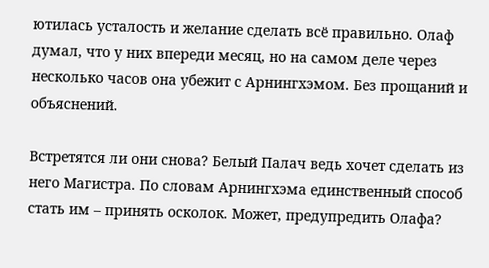ютилась усталость и желание сделать всё правильно. Олаф думал, что у них впереди месяц, но на самом деле через несколько часов она убежит с Арнингхэмом. Без прощаний и объяснений.

Встретятся ли они снова? Белый Палач ведь хочет сделать из него Магистра. По словам Арнингхэма единственный способ стать им – принять осколок. Может, предупредить Олафа?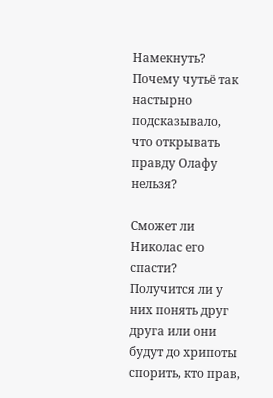Намекнуть? Почему чутьё так настырно подсказывало, что открывать правду Олафу нельзя?

Сможет ли Николас его спасти? Получится ли у них понять друг друга или они будут до хрипоты спорить, кто прав,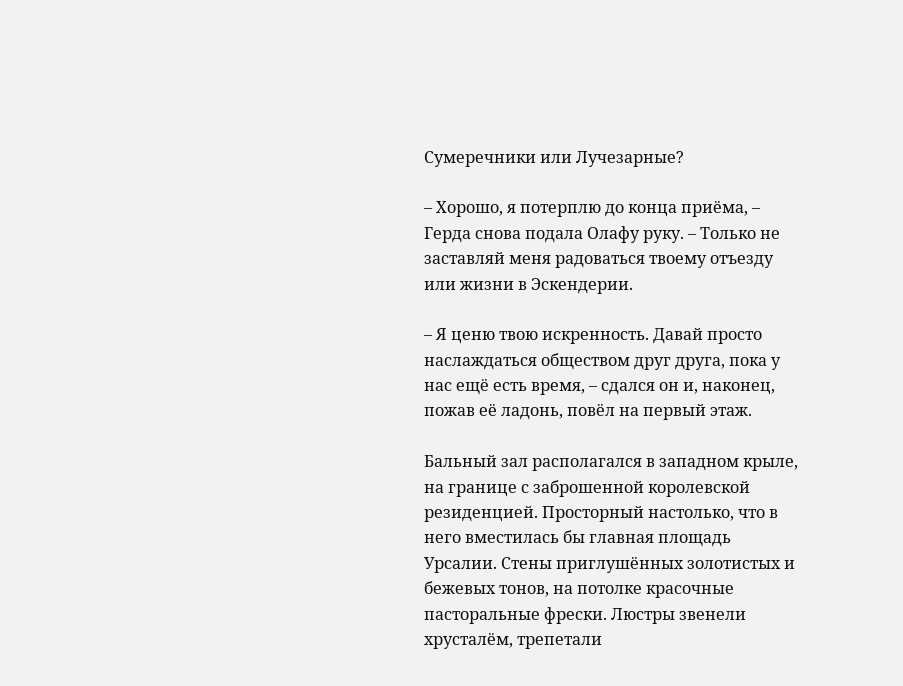Сумеречники или Лучезарные?

– Хорошо, я потерплю до конца приёма, – Герда снова подала Олафу руку. – Только не заставляй меня радоваться твоему отъезду или жизни в Эскендерии.

– Я ценю твою искренность. Давай просто наслаждаться обществом друг друга, пока у нас ещё есть время, – сдался он и, наконец, пожав её ладонь, повёл на первый этаж.

Бальный зал располагался в западном крыле, на границе с заброшенной королевской резиденцией. Просторный настолько, что в него вместилась бы главная площадь Урсалии. Стены приглушённых золотистых и бежевых тонов, на потолке красочные пасторальные фрески. Люстры звенели хрусталём, трепетали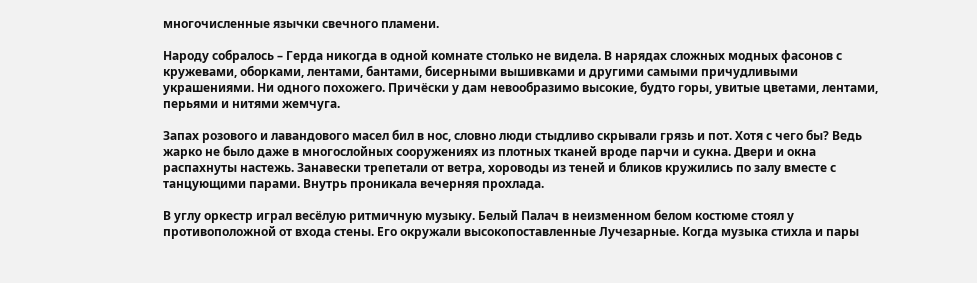многочисленные язычки свечного пламени.

Народу собралось – Герда никогда в одной комнате столько не видела. В нарядах сложных модных фасонов с кружевами, оборками, лентами, бантами, бисерными вышивками и другими самыми причудливыми украшениями. Ни одного похожего. Причёски у дам невообразимо высокие, будто горы, увитые цветами, лентами, перьями и нитями жемчуга.

Запах розового и лавандового масел бил в нос, словно люди стыдливо скрывали грязь и пот. Хотя с чего бы? Ведь жарко не было даже в многослойных сооружениях из плотных тканей вроде парчи и сукна. Двери и окна распахнуты настежь. Занавески трепетали от ветра, хороводы из теней и бликов кружились по залу вместе с танцующими парами. Внутрь проникала вечерняя прохлада.

В углу оркестр играл весёлую ритмичную музыку. Белый Палач в неизменном белом костюме стоял у противоположной от входа стены. Его окружали высокопоставленные Лучезарные. Когда музыка стихла и пары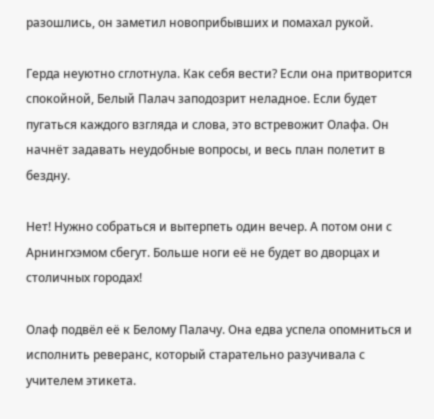разошлись, он заметил новоприбывших и помахал рукой.

Герда неуютно сглотнула. Как себя вести? Если она притворится спокойной, Белый Палач заподозрит неладное. Если будет пугаться каждого взгляда и слова, это встревожит Олафа. Он начнёт задавать неудобные вопросы, и весь план полетит в бездну.

Нет! Нужно собраться и вытерпеть один вечер. А потом они с Арнингхэмом сбегут. Больше ноги её не будет во дворцах и столичных городах!

Олаф подвёл её к Белому Палачу. Она едва успела опомниться и исполнить реверанс, который старательно разучивала с учителем этикета.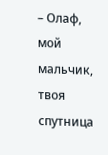– Олаф, мой мальчик, твоя спутница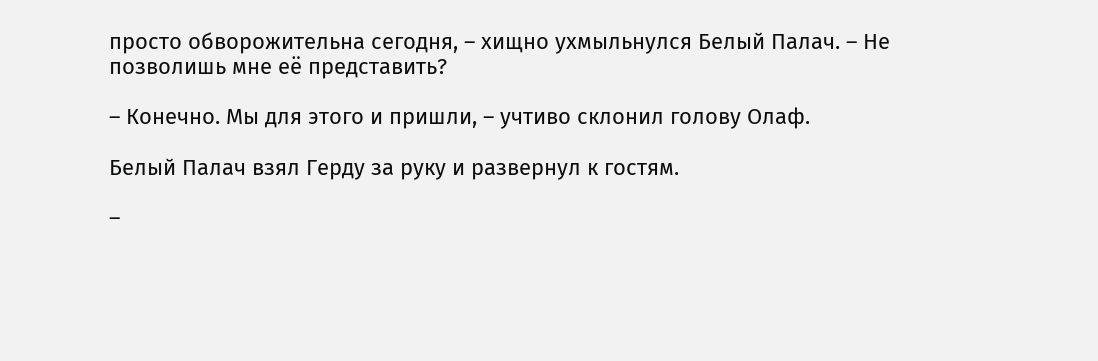просто обворожительна сегодня, – хищно ухмыльнулся Белый Палач. – Не позволишь мне её представить?

– Конечно. Мы для этого и пришли, – учтиво склонил голову Олаф.

Белый Палач взял Герду за руку и развернул к гостям.

–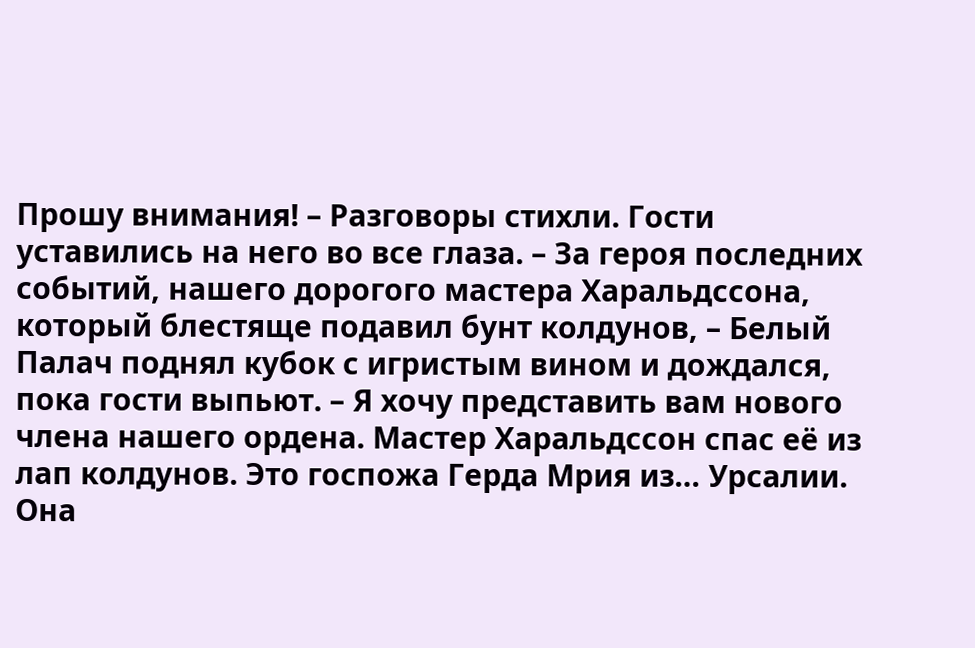Прошу внимания! – Разговоры стихли. Гости уставились на него во все глаза. – За героя последних событий, нашего дорогого мастера Харальдссона, который блестяще подавил бунт колдунов, – Белый Палач поднял кубок с игристым вином и дождался, пока гости выпьют. – Я хочу представить вам нового члена нашего ордена. Мастер Харальдссон спас её из лап колдунов. Это госпожа Герда Мрия из… Урсалии. Она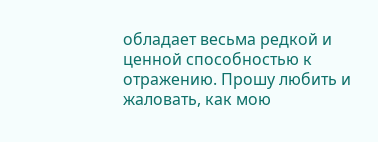обладает весьма редкой и ценной способностью к отражению. Прошу любить и жаловать, как мою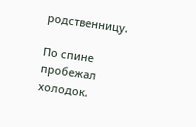родственницу.

По спине пробежал холодок.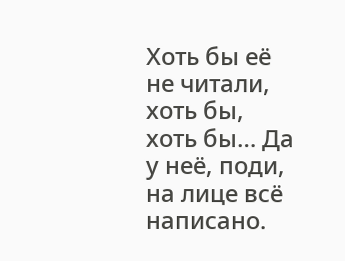Хоть бы её не читали, хоть бы, хоть бы… Да у неё, поди, на лице всё написано.